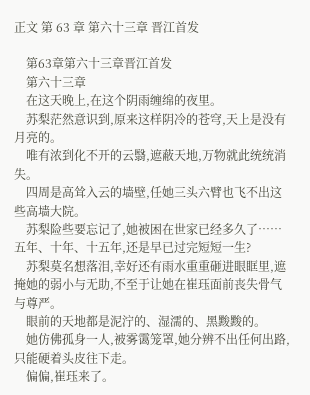正文 第 63 章 第六十三章 晋江首发

    第63章第六十三章晋江首发
    第六十三章
    在这天晚上,在这个阴雨缠绵的夜里。
    苏梨茫然意识到,原来这样阴冷的苍穹,天上是没有月亮的。
    唯有浓到化不开的云翳,遮蔽天地,万物就此统统消失。
    四周是高耸入云的墙壁,任她三头六臂也飞不出这些高墙大院。
    苏梨险些要忘记了,她被困在世家已经多久了……五年、十年、十五年,还是早已过完短短一生?
    苏梨莫名想落泪,幸好还有雨水重重砸进眼眶里,遮掩她的弱小与无助,不至于让她在崔珏面前丧失骨气与尊严。
    眼前的天地都是泥泞的、湿濡的、黑黢黢的。
    她仿佛孤身一人,被雾霭笼罩,她分辨不出任何出路,只能硬着头皮往下走。
    偏偏,崔珏来了。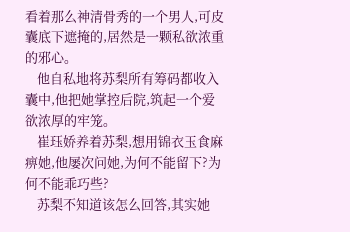看着那么神清骨秀的一个男人,可皮囊底下遮掩的,居然是一颗私欲浓重的邪心。
    他自私地将苏梨所有筹码都收入囊中,他把她掌控后院,筑起一个爱欲浓厚的牢笼。
    崔珏娇养着苏梨,想用锦衣玉食麻痹她,他屡次问她,为何不能留下?为何不能乖巧些?
    苏梨不知道该怎么回答,其实她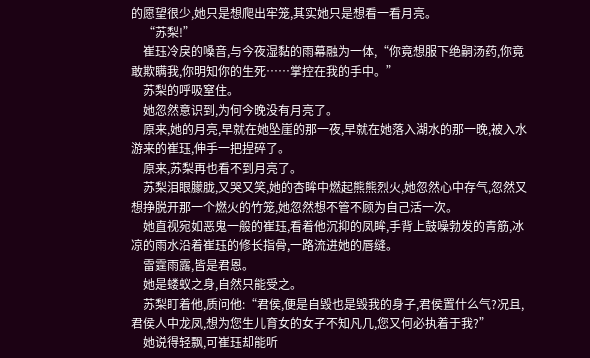的愿望很少,她只是想爬出牢笼,其实她只是想看一看月亮。
    “苏梨!”
    崔珏冷戾的嗓音,与今夜湿黏的雨幕融为一体,“你竟想服下绝嗣汤药,你竟敢欺瞒我,你明知你的生死……掌控在我的手中。”
    苏梨的呼吸窒住。
    她忽然意识到,为何今晚没有月亮了。
    原来,她的月亮,早就在她坠崖的那一夜,早就在她落入湖水的那一晚,被入水游来的崔珏,伸手一把捏碎了。
    原来,苏梨再也看不到月亮了。
    苏梨泪眼朦胧,又哭又笑,她的杏眸中燃起熊熊烈火,她忽然心中存气,忽然又想挣脱开那一个燃火的竹笼,她忽然想不管不顾为自己活一次。
    她直视宛如恶鬼一般的崔珏,看着他沉抑的凤眸,手背上鼓噪勃发的青筋,冰凉的雨水沿着崔珏的修长指骨,一路流进她的唇缝。
    雷霆雨露,皆是君恩。
    她是蝼蚁之身,自然只能受之。
    苏梨盯着他,质问他:“君侯,便是自毁也是毁我的身子,君侯置什么气?况且,君侯人中龙凤,想为您生儿育女的女子不知凡几,您又何必执着于我?”
    她说得轻飘,可崔珏却能听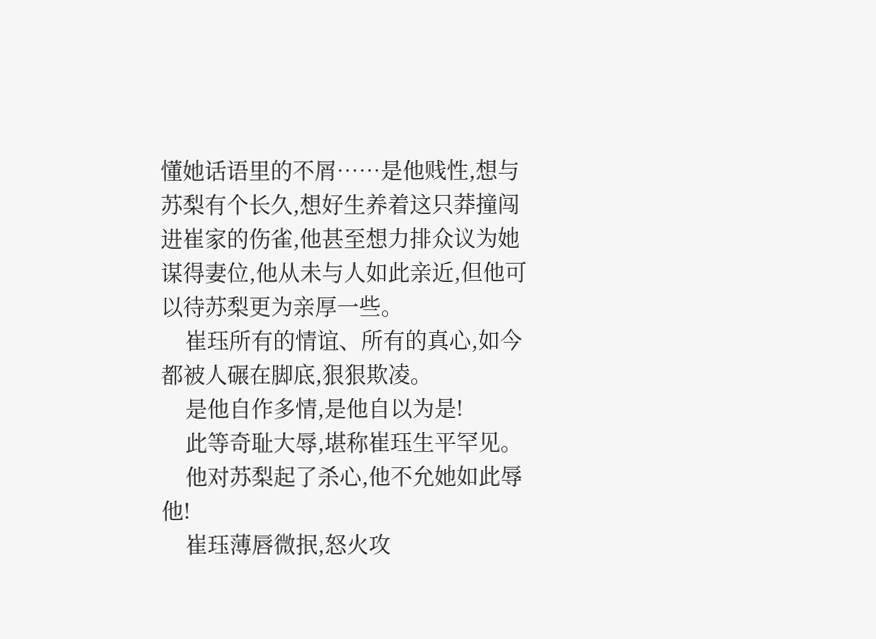懂她话语里的不屑……是他贱性,想与苏梨有个长久,想好生养着这只莽撞闯进崔家的伤雀,他甚至想力排众议为她谋得妻位,他从未与人如此亲近,但他可以待苏梨更为亲厚一些。
    崔珏所有的情谊、所有的真心,如今都被人碾在脚底,狠狠欺凌。
    是他自作多情,是他自以为是!
    此等奇耻大辱,堪称崔珏生平罕见。
    他对苏梨起了杀心,他不允她如此辱他!
    崔珏薄唇微抿,怒火攻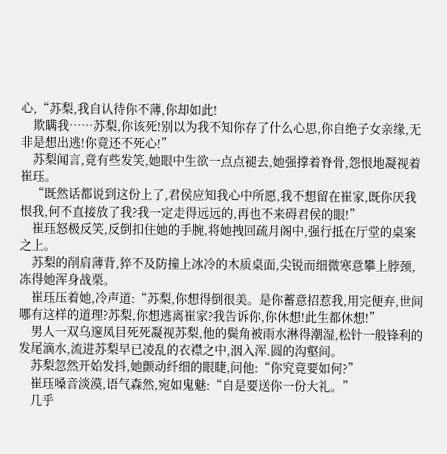心,“苏梨,我自认待你不薄,你却如此!
    欺瞒我……苏梨,你该死!别以为我不知你存了什么心思,你自绝子女亲缘,无非是想出逃!你竟还不死心!”
    苏梨闻言,竟有些发笑,她眼中生欲一点点褪去,她强撑着脊骨,怨恨地凝视着崔珏。
    “既然话都说到这份上了,君侯应知我心中所愿,我不想留在崔家,既你厌我恨我,何不直接放了我?我一定走得远远的,再也不来碍君侯的眼!”
    崔珏怒极反笑,反倒扣住她的手腕,将她拽回疏月阁中,强行抵在厅堂的桌案之上。
    苏梨的削肩薄背,猝不及防撞上冰冷的木质桌面,尖锐而细微寒意攀上脖颈,冻得她浑身战栗。
    崔珏压着她,冷声道:“苏梨,你想得倒很美。是你蓄意招惹我,用完便弃,世间哪有这样的道理?苏梨,你想逃离崔家?我告诉你,你休想!此生都休想!”
    男人一双乌邃凤目死死凝视苏梨,他的鬓角被雨水淋得潮湿,松针一般锋利的发尾滴水,流进苏梨早已凌乱的衣襟之中,洇入浑.圆的沟壑间。
    苏梨忽然开始发抖,她颤动纤细的眼睫,问他:“你究竟要如何?”
    崔珏嗓音淡漠,语气森然,宛如鬼魅:“自是要送你一份大礼。”
    几乎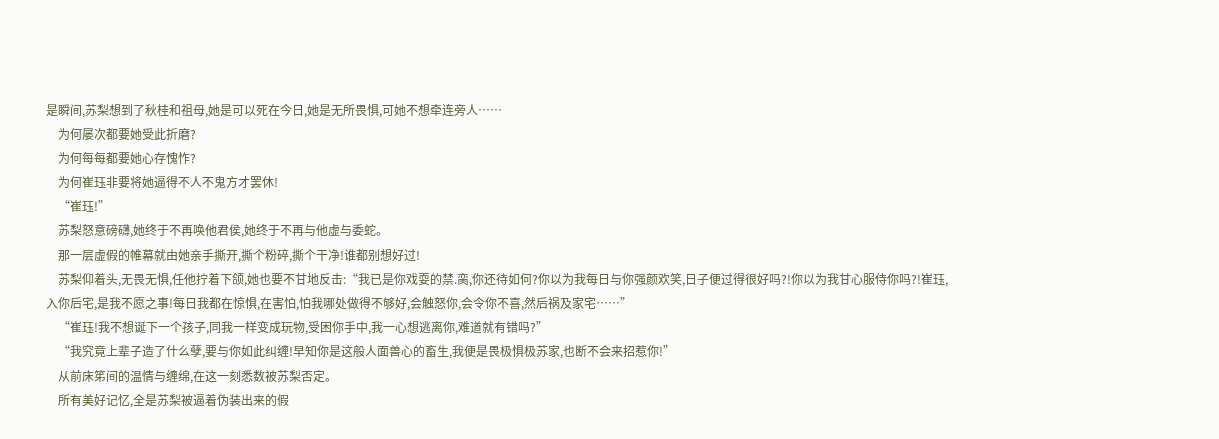是瞬间,苏梨想到了秋桂和祖母,她是可以死在今日,她是无所畏惧,可她不想牵连旁人……
    为何屡次都要她受此折磨?
    为何每每都要她心存愧怍?
    为何崔珏非要将她逼得不人不鬼方才罢休!
    “崔珏!”
    苏梨怒意磅礴,她终于不再唤他君侯,她终于不再与他虚与委蛇。
    那一层虚假的帷幕就由她亲手撕开,撕个粉碎,撕个干净!谁都别想好过!
    苏梨仰着头,无畏无惧,任他拧着下颌,她也要不甘地反击:“我已是你戏耍的禁.脔,你还待如何?你以为我每日与你强颜欢笑,日子便过得很好吗?!你以为我甘心服侍你吗?!崔珏,入你后宅,是我不愿之事!每日我都在惊惧,在害怕,怕我哪处做得不够好,会触怒你,会令你不喜,然后祸及家宅……”
    “崔珏!我不想诞下一个孩子,同我一样变成玩物,受困你手中,我一心想逃离你,难道就有错吗?”
    “我究竟上辈子造了什么孽,要与你如此纠缠!早知你是这般人面兽心的畜生,我便是畏极惧极苏家,也断不会来招惹你!”
    从前床笫间的温情与缠绵,在这一刻悉数被苏梨否定。
    所有美好记忆,全是苏梨被逼着伪装出来的假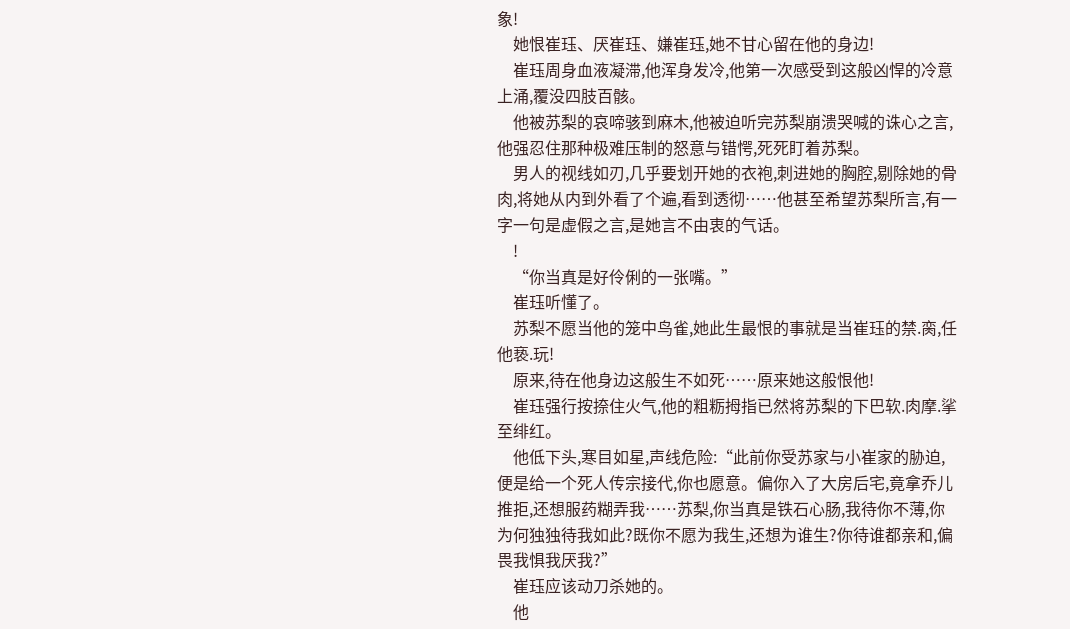象!
    她恨崔珏、厌崔珏、嫌崔珏,她不甘心留在他的身边!
    崔珏周身血液凝滞,他浑身发冷,他第一次感受到这般凶悍的冷意上涌,覆没四肢百骸。
    他被苏梨的哀啼骇到麻木,他被迫听完苏梨崩溃哭喊的诛心之言,他强忍住那种极难压制的怒意与错愕,死死盯着苏梨。
    男人的视线如刃,几乎要划开她的衣袍,刺进她的胸腔,剔除她的骨肉,将她从内到外看了个遍,看到透彻……他甚至希望苏梨所言,有一字一句是虚假之言,是她言不由衷的气话。
    !
    “你当真是好伶俐的一张嘴。”
    崔珏听懂了。
    苏梨不愿当他的笼中鸟雀,她此生最恨的事就是当崔珏的禁.脔,任他亵.玩!
    原来,待在他身边这般生不如死……原来她这般恨他!
    崔珏强行按捺住火气,他的粗粝拇指已然将苏梨的下巴软.肉摩.挲至绯红。
    他低下头,寒目如星,声线危险:“此前你受苏家与小崔家的胁迫,便是给一个死人传宗接代,你也愿意。偏你入了大房后宅,竟拿乔儿推拒,还想服药糊弄我……苏梨,你当真是铁石心肠,我待你不薄,你为何独独待我如此?既你不愿为我生,还想为谁生?你待谁都亲和,偏畏我惧我厌我?”
    崔珏应该动刀杀她的。
    他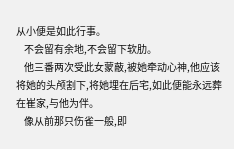从小便是如此行事。
    不会留有余地,不会留下软肋。
    他三番两次受此女蒙蔽,被她牵动心神,他应该将她的头颅割下,将她埋在后宅,如此便能永远葬在崔家,与他为伴。
    像从前那只伤雀一般,即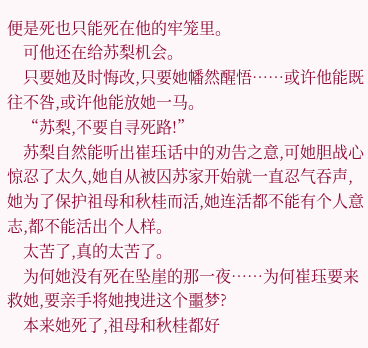便是死也只能死在他的牢笼里。
    可他还在给苏梨机会。
    只要她及时悔改,只要她幡然醒悟……或许他能既往不咎,或许他能放她一马。
    “苏梨,不要自寻死路!”
    苏梨自然能听出崔珏话中的劝告之意,可她胆战心惊忍了太久,她自从被囚苏家开始就一直忍气吞声,她为了保护祖母和秋桂而活,她连活都不能有个人意志,都不能活出个人样。
    太苦了,真的太苦了。
    为何她没有死在坠崖的那一夜……为何崔珏要来救她,要亲手将她拽进这个噩梦?
    本来她死了,祖母和秋桂都好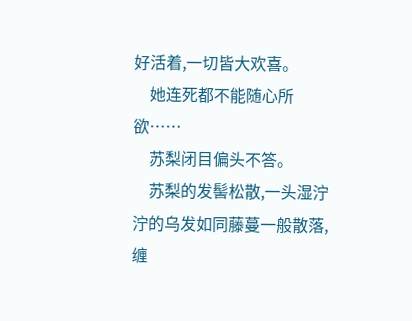好活着,一切皆大欢喜。
    她连死都不能随心所欲……
    苏梨闭目偏头不答。
    苏梨的发髻松散,一头湿泞泞的乌发如同藤蔓一般散落,缠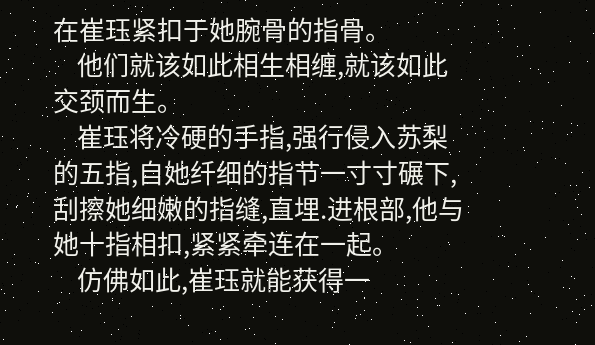在崔珏紧扣于她腕骨的指骨。
    他们就该如此相生相缠,就该如此交颈而生。
    崔珏将冷硬的手指,强行侵入苏梨的五指,自她纤细的指节一寸寸碾下,刮擦她细嫩的指缝,直埋.进根部,他与她十指相扣,紧紧牵连在一起。
    仿佛如此,崔珏就能获得一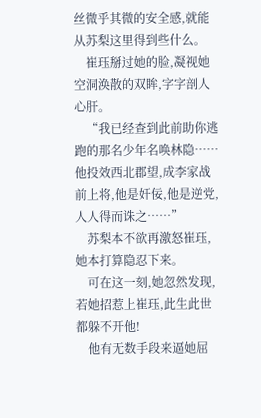丝微乎其微的安全感,就能从苏梨这里得到些什么。
    崔珏掰过她的脸,凝视她空洞涣散的双眸,字字剖人心肝。
    “我已经查到此前助你逃跑的那名少年名唤林隐……他投效西北郡望,成李家战前上将,他是奸佞,他是逆党,人人得而诛之……”
    苏梨本不欲再激怒崔珏,她本打算隐忍下来。
    可在这一刻,她忽然发现,若她招惹上崔珏,此生此世都躲不开他!
    他有无数手段来逼她屈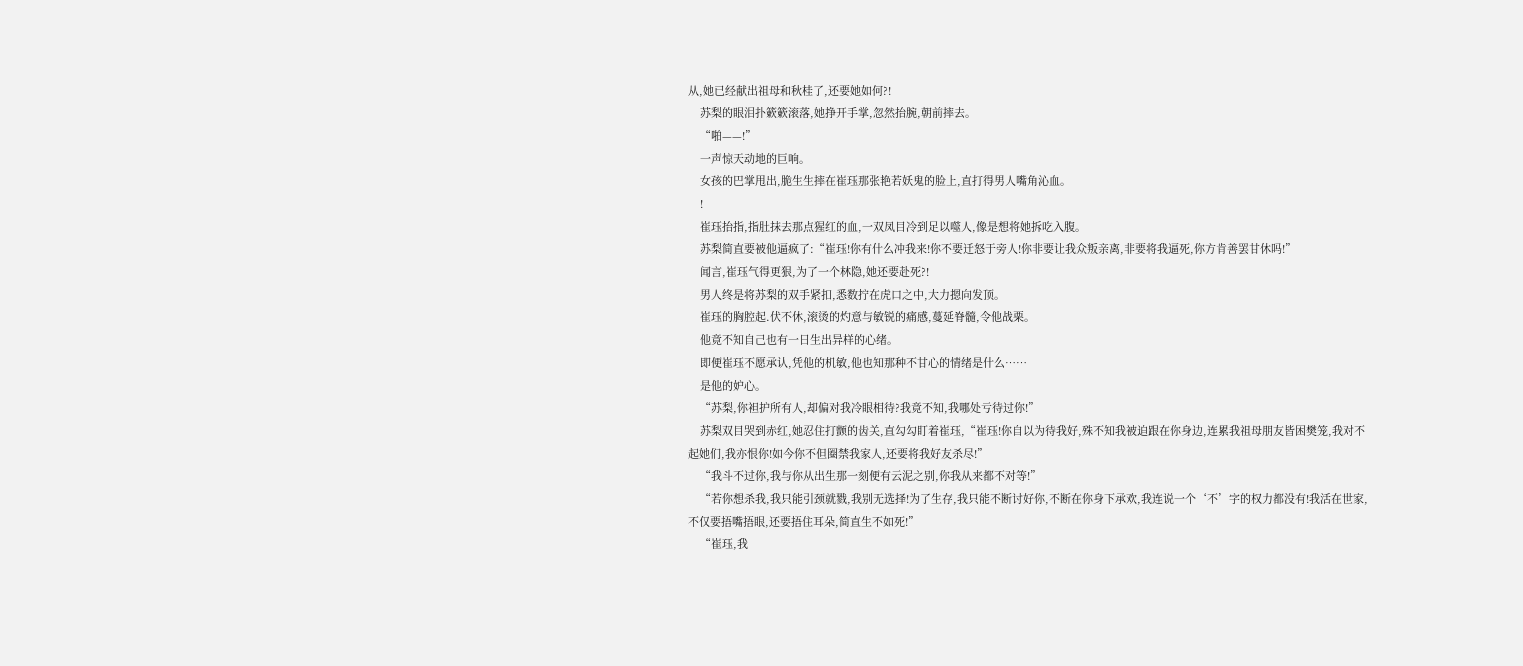从,她已经献出祖母和秋桂了,还要她如何?!
    苏梨的眼泪扑簌簌滚落,她挣开手掌,忽然抬腕,朝前摔去。
    “啪——!”
    一声惊天动地的巨响。
    女孩的巴掌甩出,脆生生摔在崔珏那张艳若妖鬼的脸上,直打得男人嘴角沁血。
    !
    崔珏抬指,指肚抹去那点猩红的血,一双凤目冷到足以噬人,像是想将她拆吃入腹。
    苏梨简直要被他逼疯了:“崔珏!你有什么冲我来!你不要迁怒于旁人!你非要让我众叛亲离,非要将我逼死,你方肯善罢甘休吗!”
    闻言,崔珏气得更狠,为了一个林隐,她还要赴死?!
    男人终是将苏梨的双手紧扣,悉数拧在虎口之中,大力摁向发顶。
    崔珏的胸腔起.伏不休,滚烫的灼意与敏锐的痛感,蔓延脊髓,令他战栗。
    他竟不知自己也有一日生出异样的心绪。
    即便崔珏不愿承认,凭他的机敏,他也知那种不甘心的情绪是什么……
    是他的妒心。
    “苏梨,你袒护所有人,却偏对我冷眼相待?我竟不知,我哪处亏待过你!”
    苏梨双目哭到赤红,她忍住打颤的齿关,直勾勾盯着崔珏,“崔珏!你自以为待我好,殊不知我被迫跟在你身边,连累我祖母朋友皆困樊笼,我对不起她们,我亦恨你!如今你不但圈禁我家人,还要将我好友杀尽!”
    “我斗不过你,我与你从出生那一刻便有云泥之别,你我从来都不对等!”
    “若你想杀我,我只能引颈就戮,我别无选择!为了生存,我只能不断讨好你,不断在你身下承欢,我连说一个‘不’字的权力都没有!我活在世家,不仅要捂嘴捂眼,还要捂住耳朵,简直生不如死!”
    “崔珏,我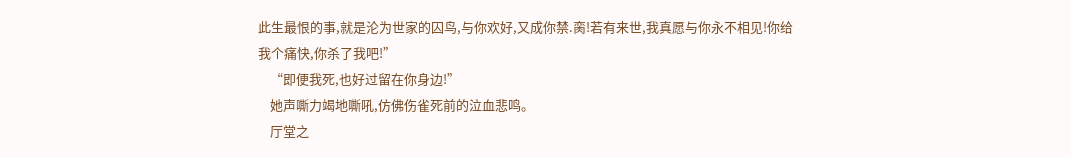此生最恨的事,就是沦为世家的囚鸟,与你欢好,又成你禁.脔!若有来世,我真愿与你永不相见!你给我个痛快,你杀了我吧!”
    “即便我死,也好过留在你身边!”
    她声嘶力竭地嘶吼,仿佛伤雀死前的泣血悲鸣。
    厅堂之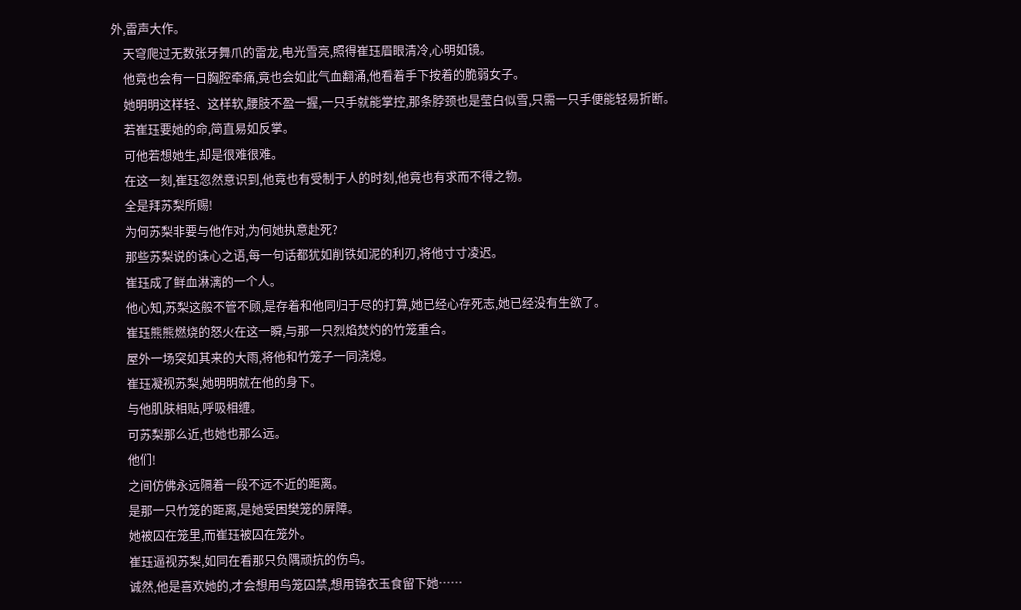外,雷声大作。
    天穹爬过无数张牙舞爪的雷龙,电光雪亮,照得崔珏眉眼清冷,心明如镜。
    他竟也会有一日胸腔牵痛,竟也会如此气血翻涌,他看着手下按着的脆弱女子。
    她明明这样轻、这样软,腰肢不盈一握,一只手就能掌控,那条脖颈也是莹白似雪,只需一只手便能轻易折断。
    若崔珏要她的命,简直易如反掌。
    可他若想她生,却是很难很难。
    在这一刻,崔珏忽然意识到,他竟也有受制于人的时刻,他竟也有求而不得之物。
    全是拜苏梨所赐!
    为何苏梨非要与他作对,为何她执意赴死?
    那些苏梨说的诛心之语,每一句话都犹如削铁如泥的利刃,将他寸寸凌迟。
    崔珏成了鲜血淋漓的一个人。
    他心知,苏梨这般不管不顾,是存着和他同归于尽的打算,她已经心存死志,她已经没有生欲了。
    崔珏熊熊燃烧的怒火在这一瞬,与那一只烈焰焚灼的竹笼重合。
    屋外一场突如其来的大雨,将他和竹笼子一同浇熄。
    崔珏凝视苏梨,她明明就在他的身下。
    与他肌肤相贴,呼吸相缠。
    可苏梨那么近,也她也那么远。
    他们!
    之间仿佛永远隔着一段不远不近的距离。
    是那一只竹笼的距离,是她受困樊笼的屏障。
    她被囚在笼里,而崔珏被囚在笼外。
    崔珏逼视苏梨,如同在看那只负隅顽抗的伤鸟。
    诚然,他是喜欢她的,才会想用鸟笼囚禁,想用锦衣玉食留下她……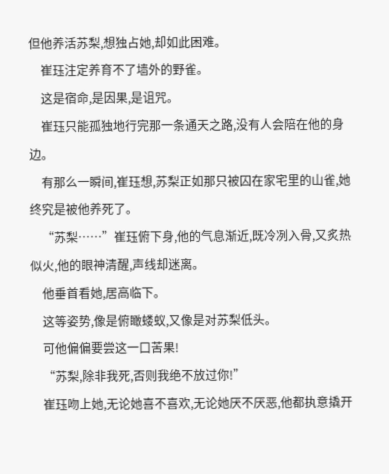但他养活苏梨,想独占她,却如此困难。
    崔珏注定养育不了墙外的野雀。
    这是宿命,是因果,是诅咒。
    崔珏只能孤独地行完那一条通天之路,没有人会陪在他的身边。
    有那么一瞬间,崔珏想,苏梨正如那只被囚在家宅里的山雀,她终究是被他养死了。
    “苏梨……”崔珏俯下身,他的气息渐近,既冷冽入骨,又炙热似火,他的眼神清醒,声线却迷离。
    他垂首看她,居高临下。
    这等姿势,像是俯瞰蝼蚁,又像是对苏梨低头。
    可他偏偏要尝这一口苦果!
    “苏梨,除非我死,否则我绝不放过你!”
    崔珏吻上她,无论她喜不喜欢,无论她厌不厌恶,他都执意撬开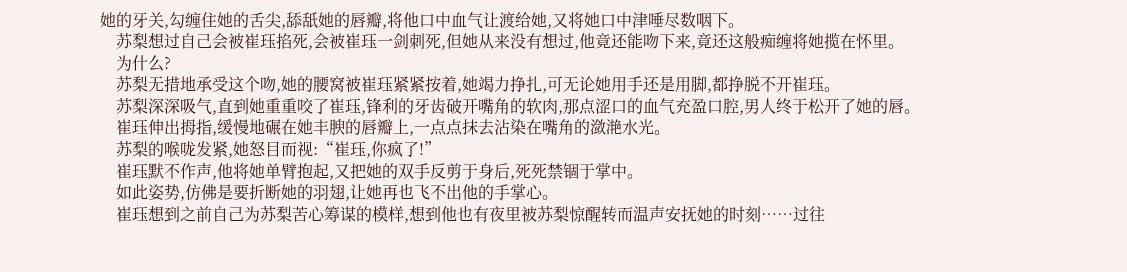她的牙关,勾缠住她的舌尖,舔舐她的唇瓣,将他口中血气让渡给她,又将她口中津唾尽数咽下。
    苏梨想过自己会被崔珏掐死,会被崔珏一剑刺死,但她从来没有想过,他竟还能吻下来,竟还这般痴缠将她揽在怀里。
    为什么?
    苏梨无措地承受这个吻,她的腰窝被崔珏紧紧按着,她竭力挣扎,可无论她用手还是用脚,都挣脱不开崔珏。
    苏梨深深吸气,直到她重重咬了崔珏,锋利的牙齿破开嘴角的软肉,那点涩口的血气充盈口腔,男人终于松开了她的唇。
    崔珏伸出拇指,缓慢地碾在她丰腴的唇瓣上,一点点抹去沾染在嘴角的潋滟水光。
    苏梨的喉咙发紧,她怒目而视:“崔珏,你疯了!”
    崔珏默不作声,他将她单臂抱起,又把她的双手反剪于身后,死死禁锢于掌中。
    如此姿势,仿佛是要折断她的羽翅,让她再也飞不出他的手掌心。
    崔珏想到之前自己为苏梨苦心筹谋的模样,想到他也有夜里被苏梨惊醒转而温声安抚她的时刻……过往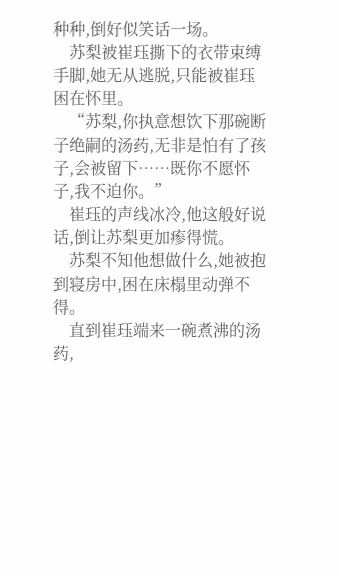种种,倒好似笑话一场。
    苏梨被崔珏撕下的衣带束缚手脚,她无从逃脱,只能被崔珏困在怀里。
    “苏梨,你执意想饮下那碗断子绝嗣的汤药,无非是怕有了孩子,会被留下……既你不愿怀子,我不迫你。”
    崔珏的声线冰冷,他这般好说话,倒让苏梨更加瘆得慌。
    苏梨不知他想做什么,她被抱到寝房中,困在床榻里动弹不得。
    直到崔珏端来一碗煮沸的汤药,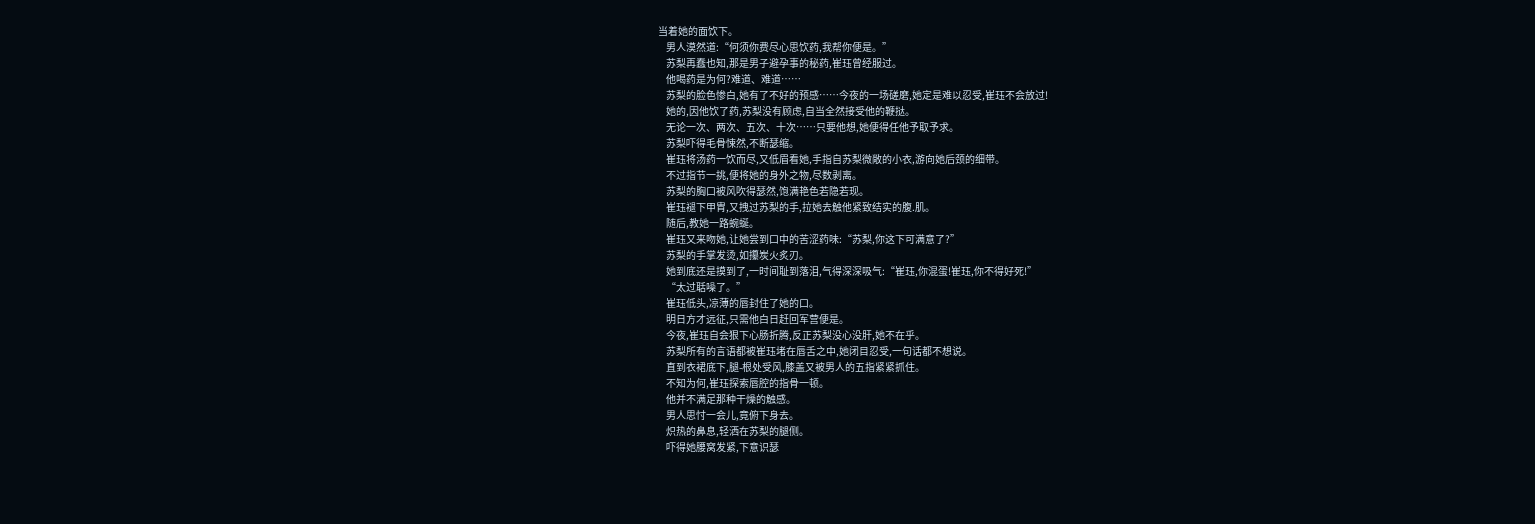当着她的面饮下。
    男人漠然道:“何须你费尽心思饮药,我帮你便是。”
    苏梨再蠢也知,那是男子避孕事的秘药,崔珏曾经服过。
    他喝药是为何?难道、难道……
    苏梨的脸色惨白,她有了不好的预感……今夜的一场磋磨,她定是难以忍受,崔珏不会放过!
    她的,因他饮了药,苏梨没有顾虑,自当全然接受他的鞭挞。
    无论一次、两次、五次、十次……只要他想,她便得任他予取予求。
    苏梨吓得毛骨悚然,不断瑟缩。
    崔珏将汤药一饮而尽,又低眉看她,手指自苏梨微敞的小衣,游向她后颈的细带。
    不过指节一挑,便将她的身外之物,尽数剥离。
    苏梨的胸口被风吹得瑟然,饱满艳色若隐若现。
    崔珏褪下甲胄,又拽过苏梨的手,拉她去触他紧致结实的腹.肌。
    随后,教她一路蜿蜒。
    崔珏又来吻她,让她尝到口中的苦涩药味:“苏梨,你这下可满意了?”
    苏梨的手掌发烫,如攥炭火炙刃。
    她到底还是摸到了,一时间耻到落泪,气得深深吸气:“崔珏,你混蛋!崔珏,你不得好死!”
    “太过聒噪了。”
    崔珏低头,凉薄的唇封住了她的口。
    明日方才远征,只需他白日赶回军营便是。
    今夜,崔珏自会狠下心肠折腾,反正苏梨没心没肝,她不在乎。
    苏梨所有的言语都被崔珏堵在唇舌之中,她闭目忍受,一句话都不想说。
    直到衣裙底下,腿-根处受风,膝盖又被男人的五指紧紧抓住。
    不知为何,崔珏探索唇腔的指骨一顿。
    他并不满足那种干燥的触感。
    男人思忖一会儿,竟俯下身去。
    炽热的鼻息,轻洒在苏梨的腿侧。
    吓得她腰窝发紧,下意识瑟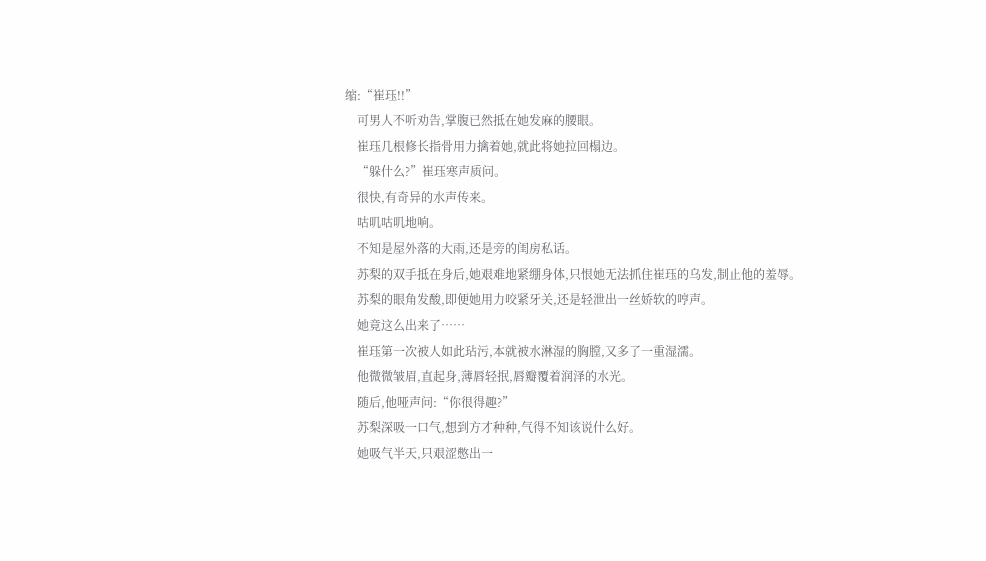缩:“崔珏!!”
    可男人不听劝告,掌腹已然抵在她发麻的腰眼。
    崔珏几根修长指骨用力擒着她,就此将她拉回榻边。
    “躲什么?”崔珏寒声质问。
    很快,有奇异的水声传来。
    咕叽咕叽地响。
    不知是屋外落的大雨,还是旁的闺房私话。
    苏梨的双手抵在身后,她艰难地紧绷身体,只恨她无法抓住崔珏的乌发,制止他的羞辱。
    苏梨的眼角发酸,即便她用力咬紧牙关,还是轻泄出一丝娇软的哼声。
    她竟这么出来了……
    崔珏第一次被人如此玷污,本就被水淋湿的胸膛,又多了一重湿濡。
    他微微皱眉,直起身,薄唇轻抿,唇瓣覆着润泽的水光。
    随后,他哑声问:“你很得趣?”
    苏梨深吸一口气,想到方才种种,气得不知该说什么好。
    她吸气半天,只艰涩憋出一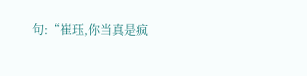句:“崔珏,你当真是疯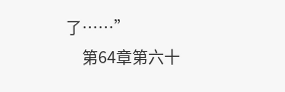了……”
    第64章第六十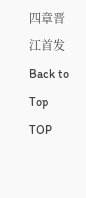四章晋江首发
Back to Top
TOP